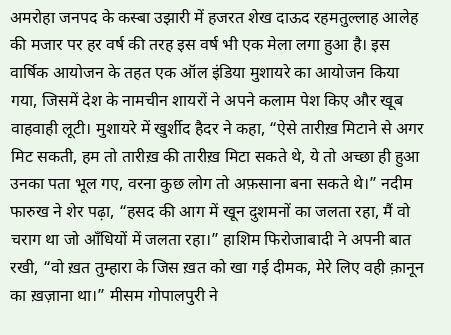अमरोहा जनपद के कस्बा उझारी में हजरत शेख दाऊद रहमतुल्लाह आलेह की मजार पर हर वर्ष की तरह इस वर्ष भी एक मेला लगा हुआ है। इस वार्षिक आयोजन के तहत एक ऑल इंडिया मुशायरे का आयोजन किया गया, जिसमें देश के नामचीन शायरों ने अपने कलाम पेश किए और खूब वाहवाही लूटी। मुशायरे में खुर्शीद हैदर ने कहा, “ऐसे तारीख़ मिटाने से अगर मिट सकती, हम तो तारीख़ की तारीख़ मिटा सकते थे, ये तो अच्छा ही हुआ उनका पता भूल गए, वरना कुछ लोग तो अफ़साना बना सकते थे।” नदीम फारुख ने शेर पढ़ा, “हसद की आग में खून दुशमनों का जलता रहा, मैं वो चराग था जो आँधियों में जलता रहा।” हाशिम फिरोजाबादी ने अपनी बात रखी, “वो ख़त तुम्हारा के जिस ख़त को खा गई दीमक, मेरे लिए वही क़ानून का ख़ज़ाना था।” मीसम गोपालपुरी ने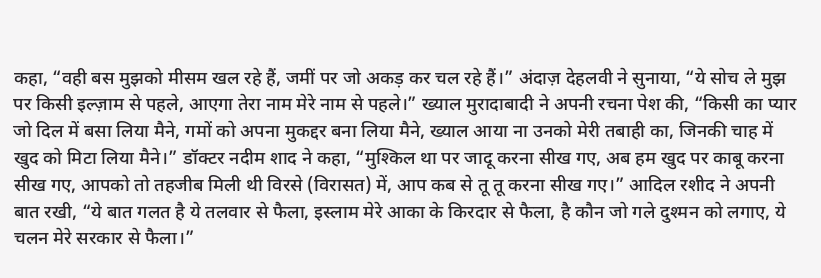कहा, “वही बस मुझको मीसम खल रहे हैं, जमीं पर जो अकड़ कर चल रहे हैं।” अंदाज़ देहलवी ने सुनाया, “ये सोच ले मुझ पर किसी इल्ज़ाम से पहले, आएगा तेरा नाम मेरे नाम से पहले।” ख्याल मुरादाबादी ने अपनी रचना पेश की, “किसी का प्यार जो दिल में बसा लिया मैने, गमों को अपना मुकद्दर बना लिया मैने, ख्याल आया ना उनको मेरी तबाही का, जिनकी चाह में खुद को मिटा लिया मैने।” डॉक्टर नदीम शाद ने कहा, “मुश्किल था पर जादू करना सीख गए, अब हम खुद पर काबू करना सीख गए, आपको तो तहजीब मिली थी विरसे (विरासत) में, आप कब से तू तू करना सीख गए।” आदिल रशीद ने अपनी बात रखी, “ये बात गलत है ये तलवार से फैला, इस्लाम मेरे आका के किरदार से फैला, है कौन जो गले दुश्मन को लगाए, ये चलन मेरे सरकार से फैला।”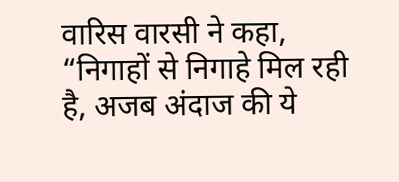वारिस वारसी ने कहा, “निगाहों से निगाहे मिल रही है, अजब अंदाज की ये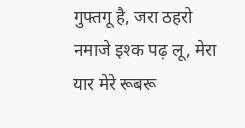गुफ्तगू है, जरा ठहरो नमाजे इश्क पढ़ लू, मेरा यार मेरे रूबरू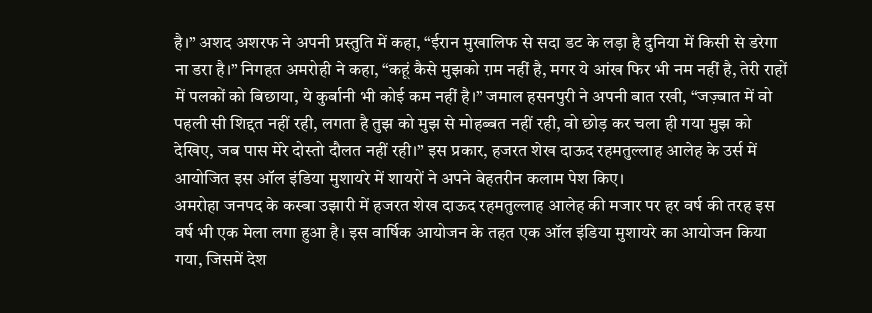है।” अशद अशरफ ने अपनी प्रस्तुति में कहा, “ईरान मुखालिफ से सदा डट के लड़ा है दुनिया में किसी से डरेगा ना डरा है।” निगहत अमरोही ने कहा, “कहूं कैसे मुझको ग़म नहीं है, मगर ये आंख फिर भी नम नहीं है, तेरी राहों में पलकों को बिछाया, ये कुर्बानी भी कोई कम नहीं है।” जमाल हसनपुरी ने अपनी बात रखी, “जज़्बात में वो पहली सी शिद्दत नहीं रही, लगता है तुझ को मुझ से मोहब्बत नहीं रही, वो छोड़ कर चला ही गया मुझ को देखिए, जब पास मेरे दोस्तो दौलत नहीं रही।” इस प्रकार, हजरत शेख दाऊद रहमतुल्लाह आलेह के उर्स में आयोजित इस ऑल इंडिया मुशायरे में शायरों ने अपने बेहतरीन कलाम पेश किए।
अमरोहा जनपद के कस्बा उझारी में हजरत शेख दाऊद रहमतुल्लाह आलेह की मजार पर हर वर्ष की तरह इस वर्ष भी एक मेला लगा हुआ है। इस वार्षिक आयोजन के तहत एक ऑल इंडिया मुशायरे का आयोजन किया गया, जिसमें देश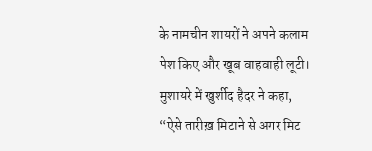के नामचीन शायरों ने अपने कलाम पेश किए और खूब वाहवाही लूटी। मुशायरे में खुर्शीद हैदर ने कहा, “ऐसे तारीख़ मिटाने से अगर मिट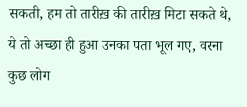सकती, हम तो तारीख़ की तारीख़ मिटा सकते थे, ये तो अच्छा ही हुआ उनका पता भूल गए, वरना कुछ लोग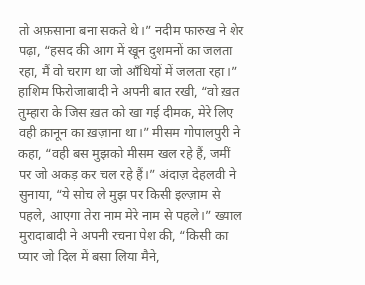तो अफ़साना बना सकते थे।” नदीम फारुख ने शेर पढ़ा, “हसद की आग में खून दुशमनों का जलता रहा, मैं वो चराग था जो आँधियों में जलता रहा।” हाशिम फिरोजाबादी ने अपनी बात रखी, “वो ख़त तुम्हारा के जिस ख़त को खा गई दीमक, मेरे लिए वही क़ानून का ख़ज़ाना था।” मीसम गोपालपुरी ने कहा, “वही बस मुझको मीसम खल रहे हैं, जमीं पर जो अकड़ कर चल रहे हैं।” अंदाज़ देहलवी ने सुनाया, “ये सोच ले मुझ पर किसी इल्ज़ाम से पहले, आएगा तेरा नाम मेरे नाम से पहले।” ख्याल मुरादाबादी ने अपनी रचना पेश की, “किसी का प्यार जो दिल में बसा लिया मैने,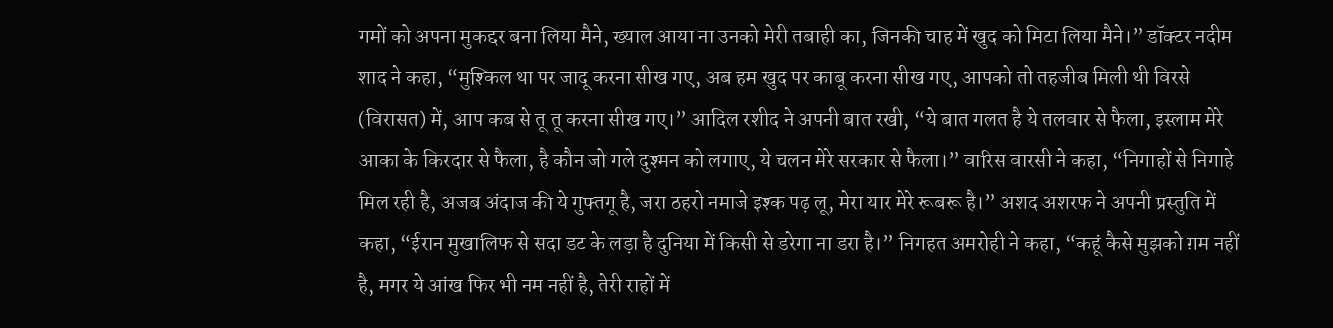गमों को अपना मुकद्दर बना लिया मैने, ख्याल आया ना उनको मेरी तबाही का, जिनकी चाह में खुद को मिटा लिया मैने।” डॉक्टर नदीम शाद ने कहा, “मुश्किल था पर जादू करना सीख गए, अब हम खुद पर काबू करना सीख गए, आपको तो तहजीब मिली थी विरसे (विरासत) में, आप कब से तू तू करना सीख गए।” आदिल रशीद ने अपनी बात रखी, “ये बात गलत है ये तलवार से फैला, इस्लाम मेरे आका के किरदार से फैला, है कौन जो गले दुश्मन को लगाए, ये चलन मेरे सरकार से फैला।” वारिस वारसी ने कहा, “निगाहों से निगाहे मिल रही है, अजब अंदाज की ये गुफ्तगू है, जरा ठहरो नमाजे इश्क पढ़ लू, मेरा यार मेरे रूबरू है।” अशद अशरफ ने अपनी प्रस्तुति में कहा, “ईरान मुखालिफ से सदा डट के लड़ा है दुनिया में किसी से डरेगा ना डरा है।” निगहत अमरोही ने कहा, “कहूं कैसे मुझको ग़म नहीं है, मगर ये आंख फिर भी नम नहीं है, तेरी राहों में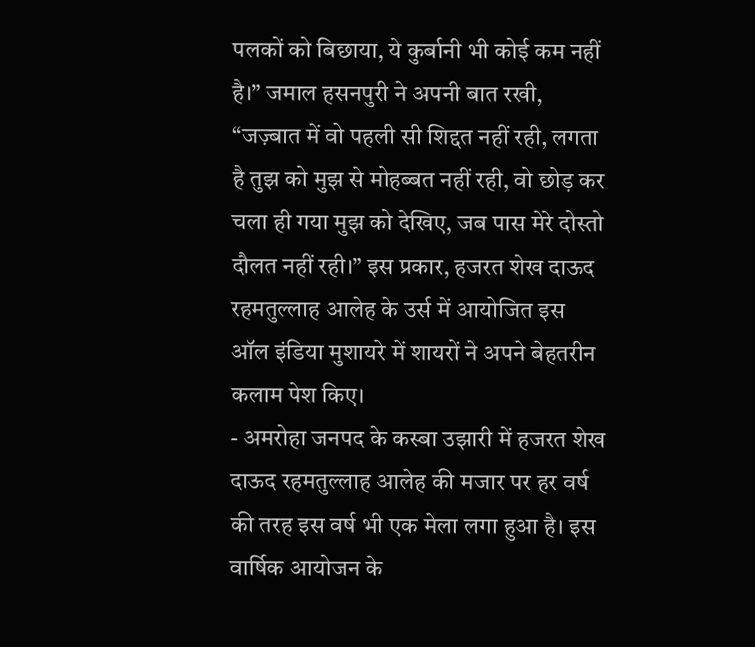पलकों को बिछाया, ये कुर्बानी भी कोई कम नहीं है।” जमाल हसनपुरी ने अपनी बात रखी, “जज़्बात में वो पहली सी शिद्दत नहीं रही, लगता है तुझ को मुझ से मोहब्बत नहीं रही, वो छोड़ कर चला ही गया मुझ को देखिए, जब पास मेरे दोस्तो दौलत नहीं रही।” इस प्रकार, हजरत शेख दाऊद रहमतुल्लाह आलेह के उर्स में आयोजित इस ऑल इंडिया मुशायरे में शायरों ने अपने बेहतरीन कलाम पेश किए।
- अमरोहा जनपद के कस्बा उझारी में हजरत शेख दाऊद रहमतुल्लाह आलेह की मजार पर हर वर्ष की तरह इस वर्ष भी एक मेला लगा हुआ है। इस वार्षिक आयोजन के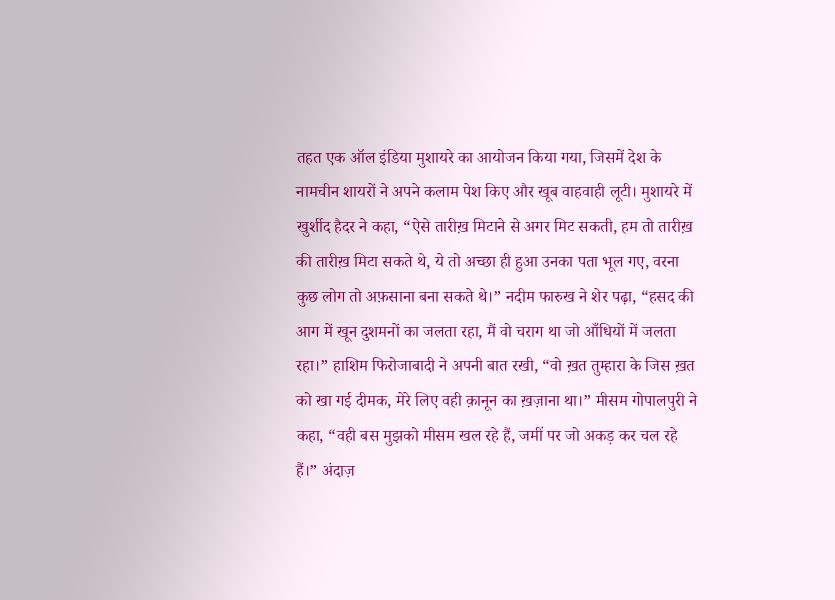तहत एक ऑल इंडिया मुशायरे का आयोजन किया गया, जिसमें देश के नामचीन शायरों ने अपने कलाम पेश किए और खूब वाहवाही लूटी। मुशायरे में खुर्शीद हैदर ने कहा, “ऐसे तारीख़ मिटाने से अगर मिट सकती, हम तो तारीख़ की तारीख़ मिटा सकते थे, ये तो अच्छा ही हुआ उनका पता भूल गए, वरना कुछ लोग तो अफ़साना बना सकते थे।” नदीम फारुख ने शेर पढ़ा, “हसद की आग में खून दुशमनों का जलता रहा, मैं वो चराग था जो आँधियों में जलता रहा।” हाशिम फिरोजाबादी ने अपनी बात रखी, “वो ख़त तुम्हारा के जिस ख़त को खा गई दीमक, मेरे लिए वही क़ानून का ख़ज़ाना था।” मीसम गोपालपुरी ने कहा, “वही बस मुझको मीसम खल रहे हैं, जमीं पर जो अकड़ कर चल रहे हैं।” अंदाज़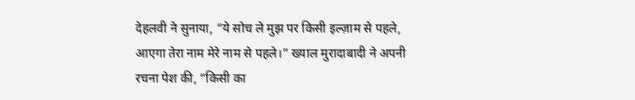देहलवी ने सुनाया, “ये सोच ले मुझ पर किसी इल्ज़ाम से पहले, आएगा तेरा नाम मेरे नाम से पहले।” ख्याल मुरादाबादी ने अपनी रचना पेश की, “किसी का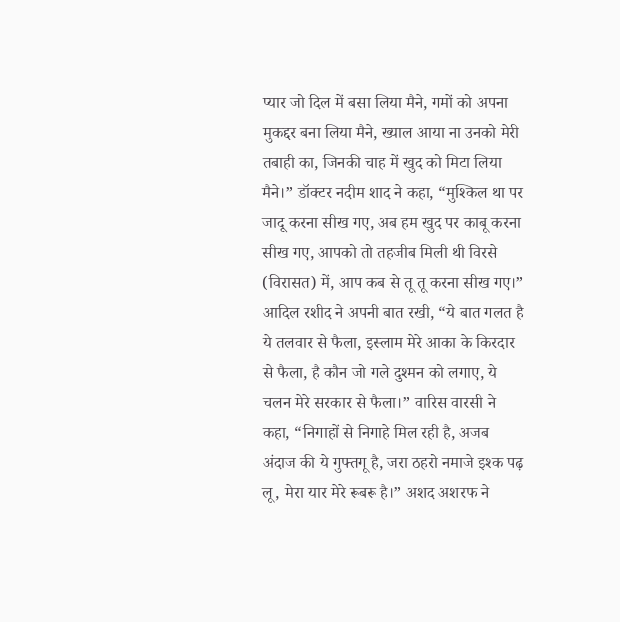प्यार जो दिल में बसा लिया मैने, गमों को अपना मुकद्दर बना लिया मैने, ख्याल आया ना उनको मेरी तबाही का, जिनकी चाह में खुद को मिटा लिया मैने।” डॉक्टर नदीम शाद ने कहा, “मुश्किल था पर जादू करना सीख गए, अब हम खुद पर काबू करना सीख गए, आपको तो तहजीब मिली थी विरसे (विरासत) में, आप कब से तू तू करना सीख गए।” आदिल रशीद ने अपनी बात रखी, “ये बात गलत है ये तलवार से फैला, इस्लाम मेरे आका के किरदार से फैला, है कौन जो गले दुश्मन को लगाए, ये चलन मेरे सरकार से फैला।” वारिस वारसी ने कहा, “निगाहों से निगाहे मिल रही है, अजब अंदाज की ये गुफ्तगू है, जरा ठहरो नमाजे इश्क पढ़ लू, मेरा यार मेरे रूबरू है।” अशद अशरफ ने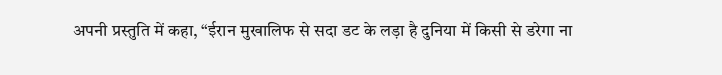अपनी प्रस्तुति में कहा, “ईरान मुखालिफ से सदा डट के लड़ा है दुनिया में किसी से डरेगा ना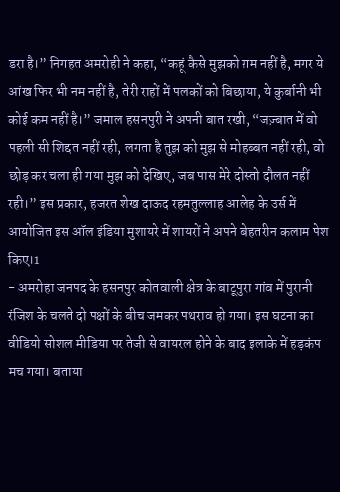डरा है।” निगहत अमरोही ने कहा, “कहूं कैसे मुझको ग़म नहीं है, मगर ये आंख फिर भी नम नहीं है, तेरी राहों में पलकों को बिछाया, ये कुर्बानी भी कोई कम नहीं है।” जमाल हसनपुरी ने अपनी बात रखी, “जज़्बात में वो पहली सी शिद्दत नहीं रही, लगता है तुझ को मुझ से मोहब्बत नहीं रही, वो छोड़ कर चला ही गया मुझ को देखिए, जब पास मेरे दोस्तो दौलत नहीं रही।” इस प्रकार, हजरत शेख दाऊद रहमतुल्लाह आलेह के उर्स में आयोजित इस ऑल इंडिया मुशायरे में शायरों ने अपने बेहतरीन कलाम पेश किए।1
- अमरोहा जनपद के हसनपुर कोतवाली क्षेत्र के बाटूपुरा गांव में पुरानी रंजिश के चलते दो पक्षों के बीच जमकर पथराव हो गया। इस घटना का वीडियो सोशल मीडिया पर तेजी से वायरल होने के बाद इलाके में हड़कंप मच गया। बताया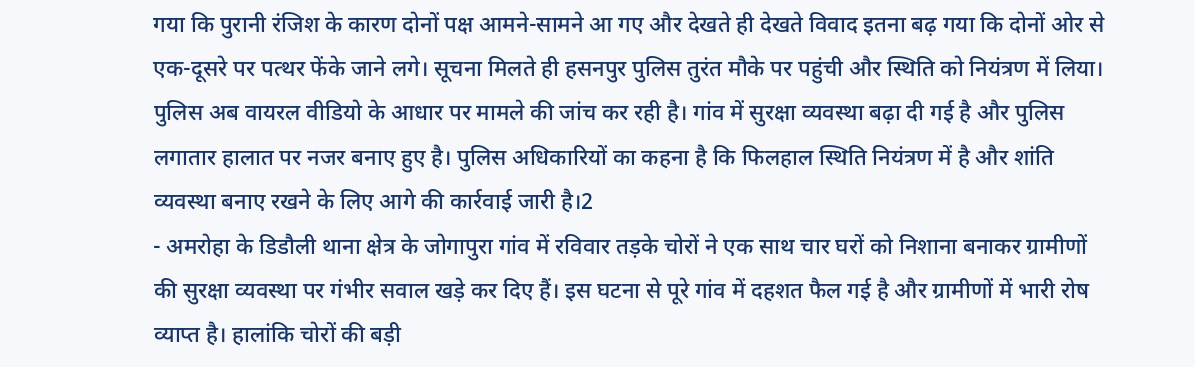गया कि पुरानी रंजिश के कारण दोनों पक्ष आमने-सामने आ गए और देखते ही देखते विवाद इतना बढ़ गया कि दोनों ओर से एक-दूसरे पर पत्थर फेंके जाने लगे। सूचना मिलते ही हसनपुर पुलिस तुरंत मौके पर पहुंची और स्थिति को नियंत्रण में लिया। पुलिस अब वायरल वीडियो के आधार पर मामले की जांच कर रही है। गांव में सुरक्षा व्यवस्था बढ़ा दी गई है और पुलिस लगातार हालात पर नजर बनाए हुए है। पुलिस अधिकारियों का कहना है कि फिलहाल स्थिति नियंत्रण में है और शांति व्यवस्था बनाए रखने के लिए आगे की कार्रवाई जारी है।2
- अमरोहा के डिडौली थाना क्षेत्र के जोगापुरा गांव में रविवार तड़के चोरों ने एक साथ चार घरों को निशाना बनाकर ग्रामीणों की सुरक्षा व्यवस्था पर गंभीर सवाल खड़े कर दिए हैं। इस घटना से पूरे गांव में दहशत फैल गई है और ग्रामीणों में भारी रोष व्याप्त है। हालांकि चोरों की बड़ी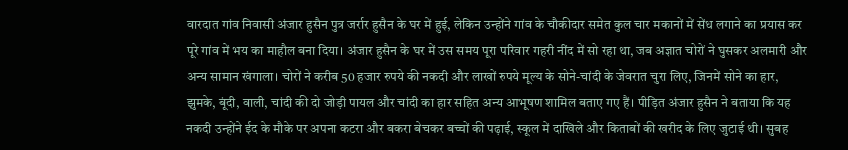वारदात गांव निवासी अंजार हुसैन पुत्र जर्रार हुसैन के घर में हुई, लेकिन उन्होंने गांव के चौकीदार समेत कुल चार मकानों में सेंध लगाने का प्रयास कर पूरे गांव में भय का माहौल बना दिया। अंजार हुसैन के घर में उस समय पूरा परिवार गहरी नींद में सो रहा था, जब अज्ञात चोरों ने घुसकर अलमारी और अन्य सामान खंगाला। चोरों ने करीब 50 हजार रुपये की नकदी और लाखों रुपये मूल्य के सोने-चांदी के जेवरात चुरा लिए, जिनमें सोने का हार, झुमके, बूंदी, वाली, चांदी की दो जोड़ी पायल और चांदी का हार सहित अन्य आभूषण शामिल बताए गए हैं। पीड़ित अंजार हुसैन ने बताया कि यह नकदी उन्होंने ईद के मौके पर अपना कटरा और बकरा बेचकर बच्चों की पढ़ाई, स्कूल में दाखिले और किताबों की खरीद के लिए जुटाई थी। सुबह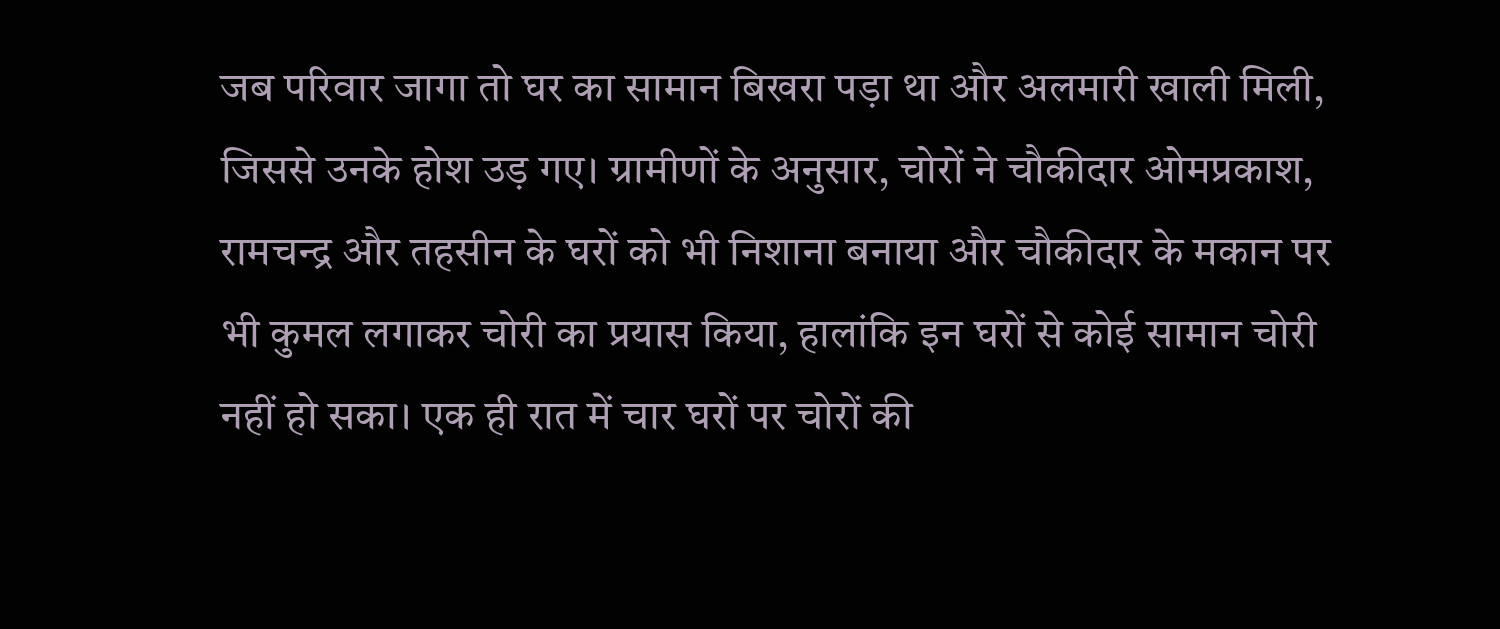जब परिवार जागा तो घर का सामान बिखरा पड़ा था और अलमारी खाली मिली, जिससे उनके होश उड़ गए। ग्रामीणों के अनुसार, चोरों ने चौकीदार ओमप्रकाश, रामचन्द्र और तहसीन के घरों को भी निशाना बनाया और चौकीदार के मकान पर भी कुमल लगाकर चोरी का प्रयास किया, हालांकि इन घरों से कोई सामान चोरी नहीं हो सका। एक ही रात में चार घरों पर चोरों की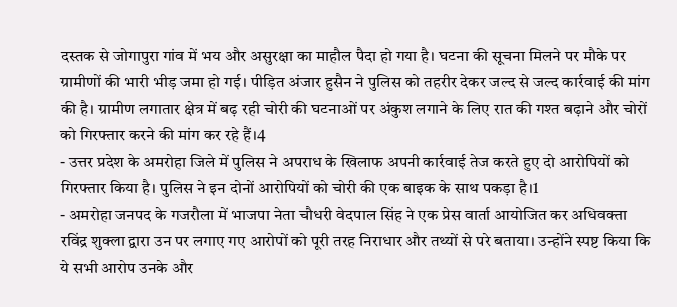दस्तक से जोगापुरा गांव में भय और असुरक्षा का माहौल पैदा हो गया है। घटना की सूचना मिलने पर मौके पर ग्रामीणों की भारी भीड़ जमा हो गई। पीड़ित अंजार हुसैन ने पुलिस को तहरीर देकर जल्द से जल्द कार्रवाई की मांग की है। ग्रामीण लगातार क्षेत्र में बढ़ रही चोरी की घटनाओं पर अंकुश लगाने के लिए रात की गश्त बढ़ाने और चोरों को गिरफ्तार करने की मांग कर रहे हैं।4
- उत्तर प्रदेश के अमरोहा जिले में पुलिस ने अपराध के खिलाफ अपनी कार्रवाई तेज करते हुए दो आरोपियों को गिरफ्तार किया है। पुलिस ने इन दोनों आरोपियों को चोरी की एक बाइक के साथ पकड़ा है।1
- अमरोहा जनपद के गजरौला में भाजपा नेता चौधरी वेदपाल सिंह ने एक प्रेस वार्ता आयोजित कर अधिवक्ता रविंद्र शुक्ला द्वारा उन पर लगाए गए आरोपों को पूरी तरह निराधार और तथ्यों से परे बताया। उन्होंने स्पष्ट किया कि ये सभी आरोप उनके और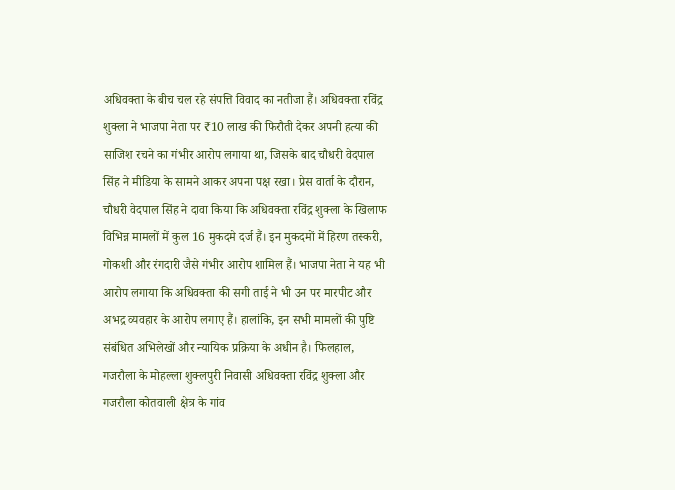अधिवक्ता के बीच चल रहे संपत्ति विवाद का नतीजा हैं। अधिवक्ता रविंद्र शुक्ला ने भाजपा नेता पर ₹10 लाख की फिरौती देकर अपनी हत्या की साजिश रचने का गंभीर आरोप लगाया था, जिसके बाद चौधरी वेदपाल सिंह ने मीडिया के सामने आकर अपना पक्ष रखा। प्रेस वार्ता के दौरान, चौधरी वेदपाल सिंह ने दावा किया कि अधिवक्ता रविंद्र शुक्ला के खिलाफ विभिन्न मामलों में कुल 16 मुकदमे दर्ज हैं। इन मुकदमों में हिरण तस्करी, गोकशी और रंगदारी जैसे गंभीर आरोप शामिल हैं। भाजपा नेता ने यह भी आरोप लगाया कि अधिवक्ता की सगी ताई ने भी उन पर मारपीट और अभद्र व्यवहार के आरोप लगाए हैं। हालांकि, इन सभी मामलों की पुष्टि संबंधित अभिलेखों और न्यायिक प्रक्रिया के अधीन है। फिलहाल, गजरौला के मोहल्ला शुक्लपुरी निवासी अधिवक्ता रविंद्र शुक्ला और गजरौला कोतवाली क्षेत्र के गांव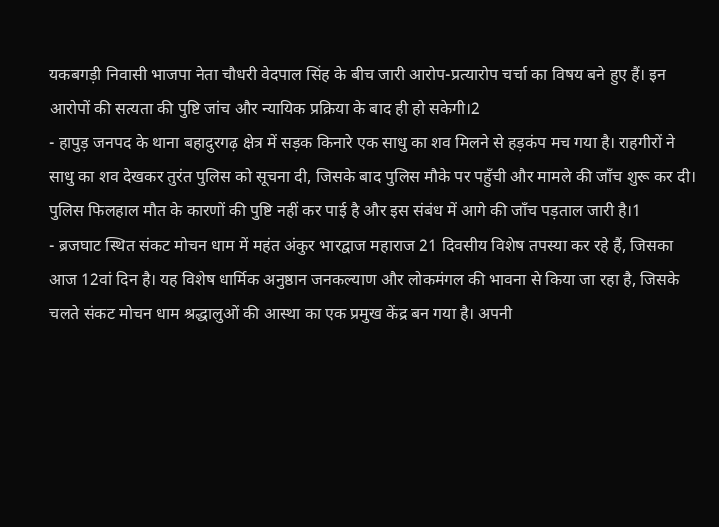यकबगड़ी निवासी भाजपा नेता चौधरी वेदपाल सिंह के बीच जारी आरोप-प्रत्यारोप चर्चा का विषय बने हुए हैं। इन आरोपों की सत्यता की पुष्टि जांच और न्यायिक प्रक्रिया के बाद ही हो सकेगी।2
- हापुड़ जनपद के थाना बहादुरगढ़ क्षेत्र में सड़क किनारे एक साधु का शव मिलने से हड़कंप मच गया है। राहगीरों ने साधु का शव देखकर तुरंत पुलिस को सूचना दी, जिसके बाद पुलिस मौके पर पहुँची और मामले की जाँच शुरू कर दी। पुलिस फिलहाल मौत के कारणों की पुष्टि नहीं कर पाई है और इस संबंध में आगे की जाँच पड़ताल जारी है।1
- ब्रजघाट स्थित संकट मोचन धाम में महंत अंकुर भारद्वाज महाराज 21 दिवसीय विशेष तपस्या कर रहे हैं, जिसका आज 12वां दिन है। यह विशेष धार्मिक अनुष्ठान जनकल्याण और लोकमंगल की भावना से किया जा रहा है, जिसके चलते संकट मोचन धाम श्रद्धालुओं की आस्था का एक प्रमुख केंद्र बन गया है। अपनी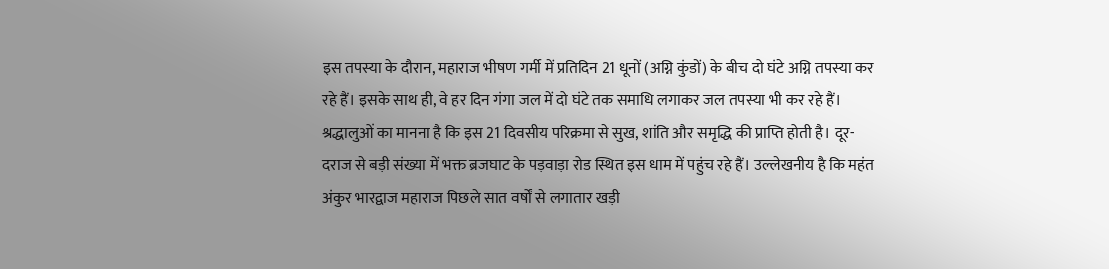इस तपस्या के दौरान, महाराज भीषण गर्मी में प्रतिदिन 21 धूनों (अग्नि कुंडों) के बीच दो घंटे अग्नि तपस्या कर रहे हैं। इसके साथ ही, वे हर दिन गंगा जल में दो घंटे तक समाधि लगाकर जल तपस्या भी कर रहे हैं। श्रद्धालुओं का मानना है कि इस 21 दिवसीय परिक्रमा से सुख, शांति और समृद्धि की प्राप्ति होती है। दूर-दराज से बड़ी संख्या में भक्त ब्रजघाट के पड़वाड़ा रोड स्थित इस धाम में पहुंच रहे हैं। उल्लेखनीय है कि महंत अंकुर भारद्वाज महाराज पिछले सात वर्षों से लगातार खड़ी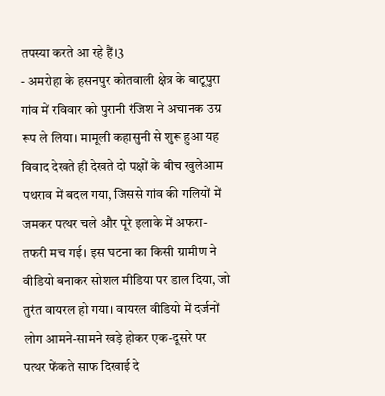तपस्या करते आ रहे हैं।3
- अमरोहा के हसनपुर कोतवाली क्षेत्र के बाटूपुरा गांव में रविवार को पुरानी रंजिश ने अचानक उग्र रूप ले लिया। मामूली कहासुनी से शुरू हुआ यह विवाद देखते ही देखते दो पक्षों के बीच खुलेआम पथराव में बदल गया, जिससे गांव की गलियों में जमकर पत्थर चले और पूरे इलाके में अफरा-तफरी मच गई। इस घटना का किसी ग्रामीण ने वीडियो बनाकर सोशल मीडिया पर डाल दिया, जो तुरंत वायरल हो गया। वायरल वीडियो में दर्जनों लोग आमने-सामने खड़े होकर एक-दूसरे पर पत्थर फेंकते साफ दिखाई दे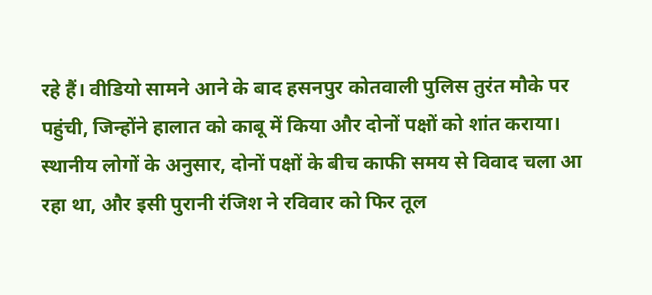रहे हैं। वीडियो सामने आने के बाद हसनपुर कोतवाली पुलिस तुरंत मौके पर पहुंची, जिन्होंने हालात को काबू में किया और दोनों पक्षों को शांत कराया। स्थानीय लोगों के अनुसार, दोनों पक्षों के बीच काफी समय से विवाद चला आ रहा था, और इसी पुरानी रंजिश ने रविवार को फिर तूल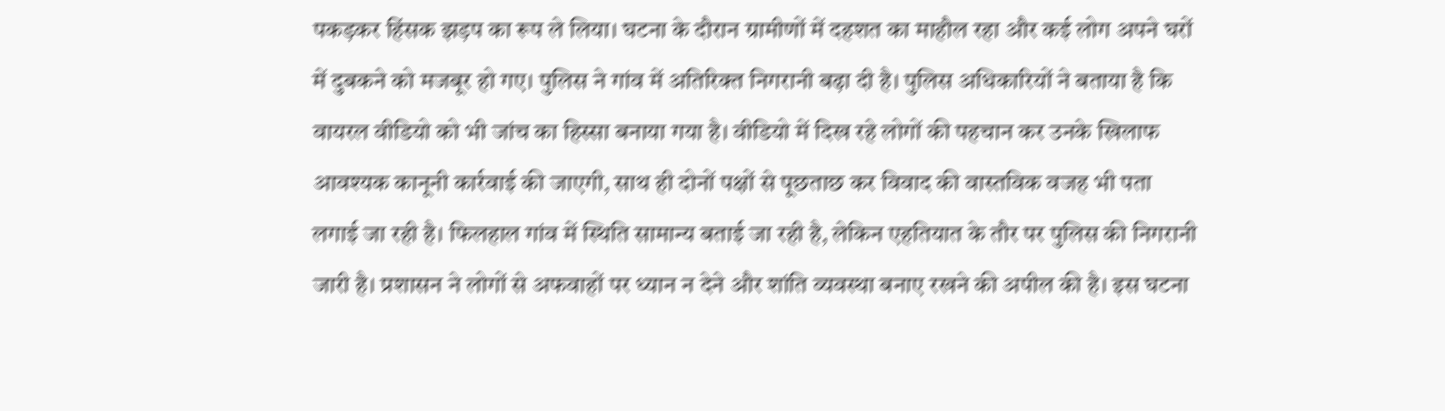पकड़कर हिंसक झड़प का रूप ले लिया। घटना के दौरान ग्रामीणों में दहशत का माहौल रहा और कई लोग अपने घरों में दुबकने को मजबूर हो गए। पुलिस ने गांव में अतिरिक्त निगरानी बढ़ा दी है। पुलिस अधिकारियों ने बताया है कि वायरल वीडियो को भी जांच का हिस्सा बनाया गया है। वीडियो में दिख रहे लोगों की पहचान कर उनके खिलाफ आवश्यक कानूनी कार्रवाई की जाएगी, साथ ही दोनों पक्षों से पूछताछ कर विवाद की वास्तविक वजह भी पता लगाई जा रही है। फिलहाल गांव में स्थिति सामान्य बताई जा रही है, लेकिन एहतियात के तौर पर पुलिस की निगरानी जारी है। प्रशासन ने लोगों से अफवाहों पर ध्यान न देने और शांति व्यवस्था बनाए रखने की अपील की है। इस घटना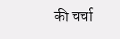की चर्चा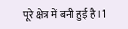पूरे क्षेत्र में बनी हुई है।1